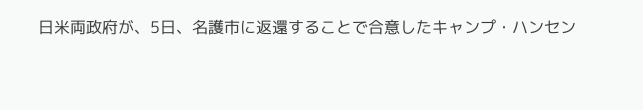日米両政府が、5日、名護市に返還することで合意したキャンプ・ハンセン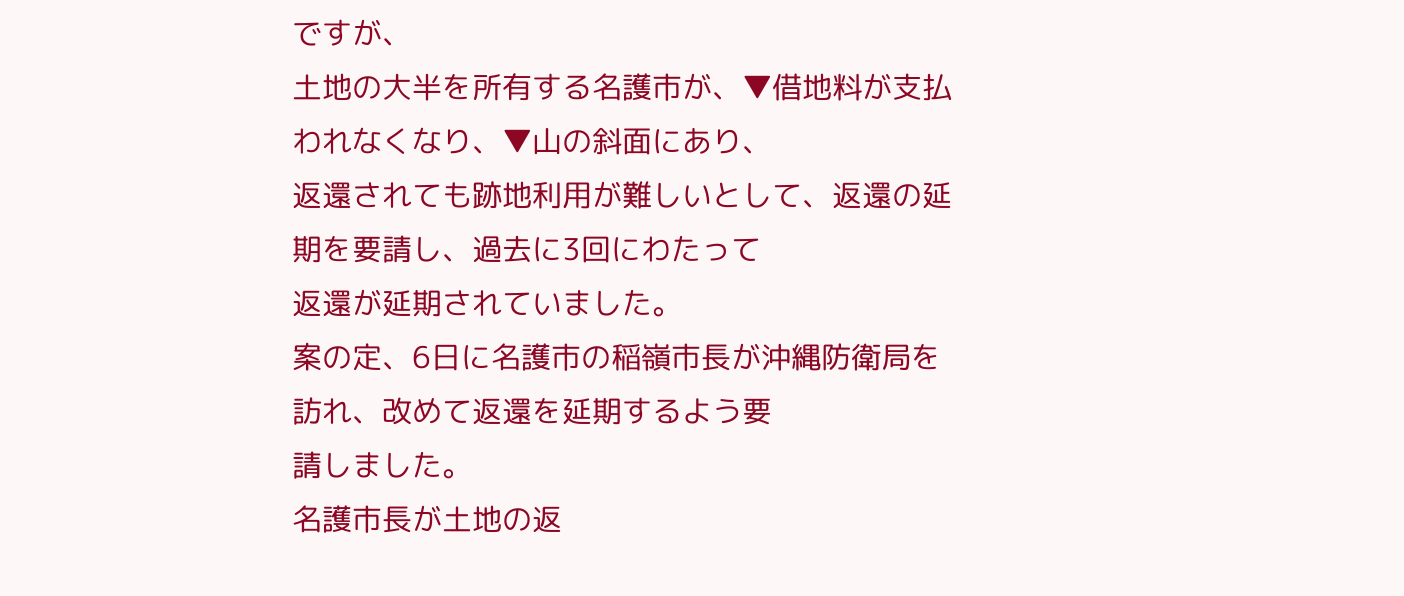ですが、
土地の大半を所有する名護市が、▼借地料が支払われなくなり、▼山の斜面にあり、
返還されても跡地利用が難しいとして、返還の延期を要請し、過去に3回にわたって
返還が延期されていました。
案の定、6日に名護市の稲嶺市長が沖縄防衛局を訪れ、改めて返還を延期するよう要
請しました。
名護市長が土地の返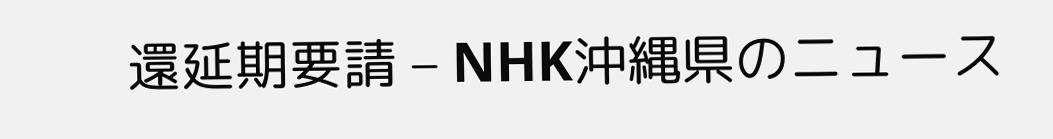還延期要請 – NHK沖縄県のニュース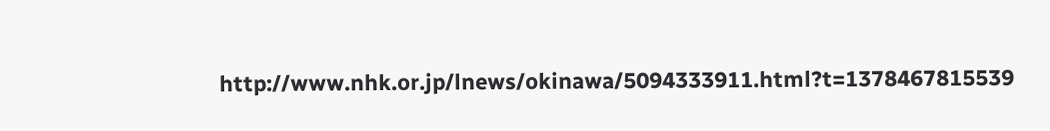http://www.nhk.or.jp/lnews/okinawa/5094333911.html?t=1378467815539